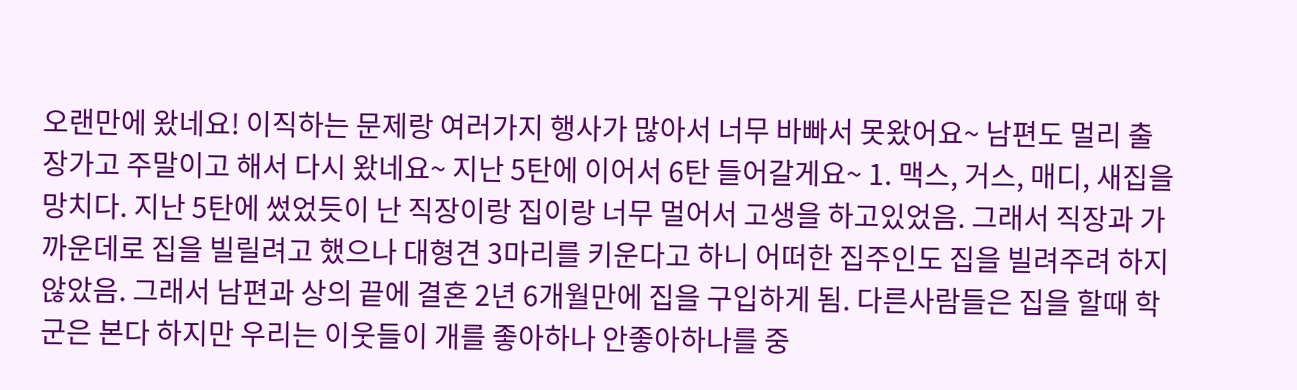오랜만에 왔네요! 이직하는 문제랑 여러가지 행사가 많아서 너무 바빠서 못왔어요~ 남편도 멀리 출장가고 주말이고 해서 다시 왔네요~ 지난 5탄에 이어서 6탄 들어갈게요~ 1. 맥스, 거스, 매디, 새집을 망치다. 지난 5탄에 썼었듯이 난 직장이랑 집이랑 너무 멀어서 고생을 하고있었음. 그래서 직장과 가까운데로 집을 빌릴려고 했으나 대형견 3마리를 키운다고 하니 어떠한 집주인도 집을 빌려주려 하지 않았음. 그래서 남편과 상의 끝에 결혼 2년 6개월만에 집을 구입하게 됨. 다른사람들은 집을 할때 학군은 본다 하지만 우리는 이웃들이 개를 좋아하나 안좋아하나를 중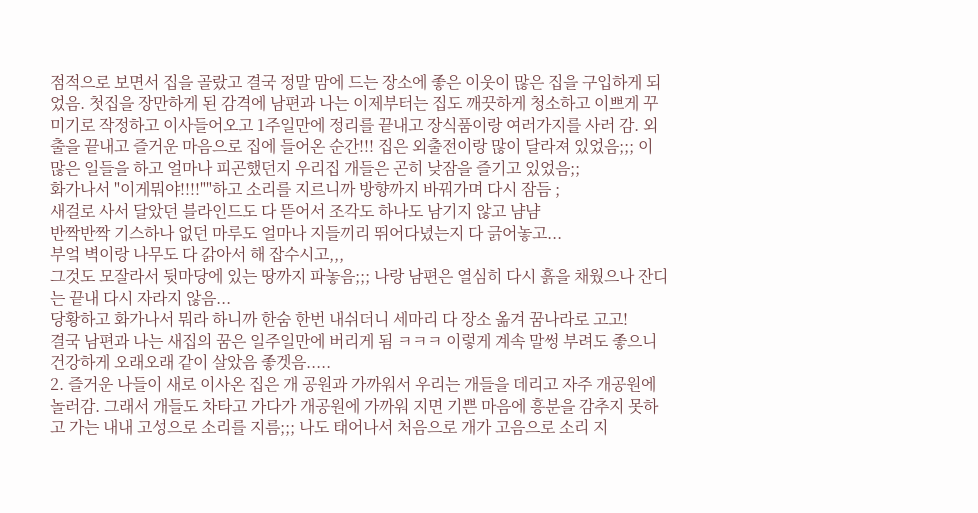점적으로 보면서 집을 골랐고 결국 정말 맘에 드는 장소에 좋은 이웃이 많은 집을 구입하게 되었음. 첫집을 장만하게 된 감격에 남편과 나는 이제부터는 집도 깨끗하게 청소하고 이쁘게 꾸미기로 작정하고 이사들어오고 1주일만에 정리를 끝내고 장식품이랑 여러가지를 사러 감. 외출을 끝내고 즐거운 마음으로 집에 들어온 순간!!! 집은 외출전이랑 많이 달라져 있었음;;; 이 많은 일들을 하고 얼마나 피곤했던지 우리집 개들은 곤히 낮잠을 즐기고 있었음;;
화가나서 "이게뭐야!!!!""하고 소리를 지르니까 방향까지 바꿔가며 다시 잠듬 ;
새걸로 사서 달았던 블라인드도 다 뜯어서 조각도 하나도 남기지 않고 냠냠
반짝반짝 기스하나 없던 마루도 얼마나 지들끼리 뛰어다녔는지 다 긁어놓고...
부엌 벽이랑 나무도 다 갉아서 해 잡수시고,,,
그것도 모잘라서 뒷마당에 있는 땅까지 파놓음;;; 나랑 남편은 열심히 다시 흙을 채웠으나 잔디는 끝내 다시 자라지 않음...
당황하고 화가나서 뭐라 하니까 한숨 한번 내쉬더니 세마리 다 장소 옮겨 꿈나라로 고고!
결국 남편과 나는 새집의 꿈은 일주일만에 버리게 됨 ㅋㅋㅋ 이렇게 계속 말썽 부려도 좋으니 건강하게 오래오래 같이 살았음 좋겟음.....
2. 즐거운 나들이 새로 이사온 집은 개 공원과 가까워서 우리는 개들을 데리고 자주 개공원에 놀러감. 그래서 개들도 차타고 가다가 개공원에 가까워 지면 기쁜 마음에 흥분을 감추지 못하고 가는 내내 고성으로 소리를 지름;;; 나도 태어나서 처음으로 개가 고음으로 소리 지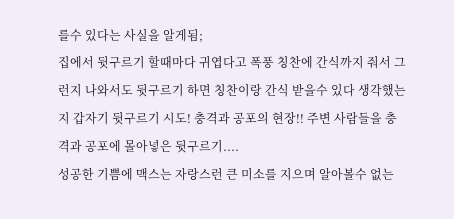를수 있다는 사실을 알게됨;
집에서 뒷구르기 할때마다 귀엽다고 폭풍 칭찬에 간식까지 줘서 그런지 나와서도 뒷구르기 하면 칭찬이랑 간식 받을수 있다 생각했는지 갑자기 뒷구르기 시도! 충격과 공포의 현장!! 주변 사람들을 충격과 공포에 몰아넣은 뒷구르기....
성공한 기쁨에 맥스는 자랑스런 큰 미소를 지으며 알아볼수 없는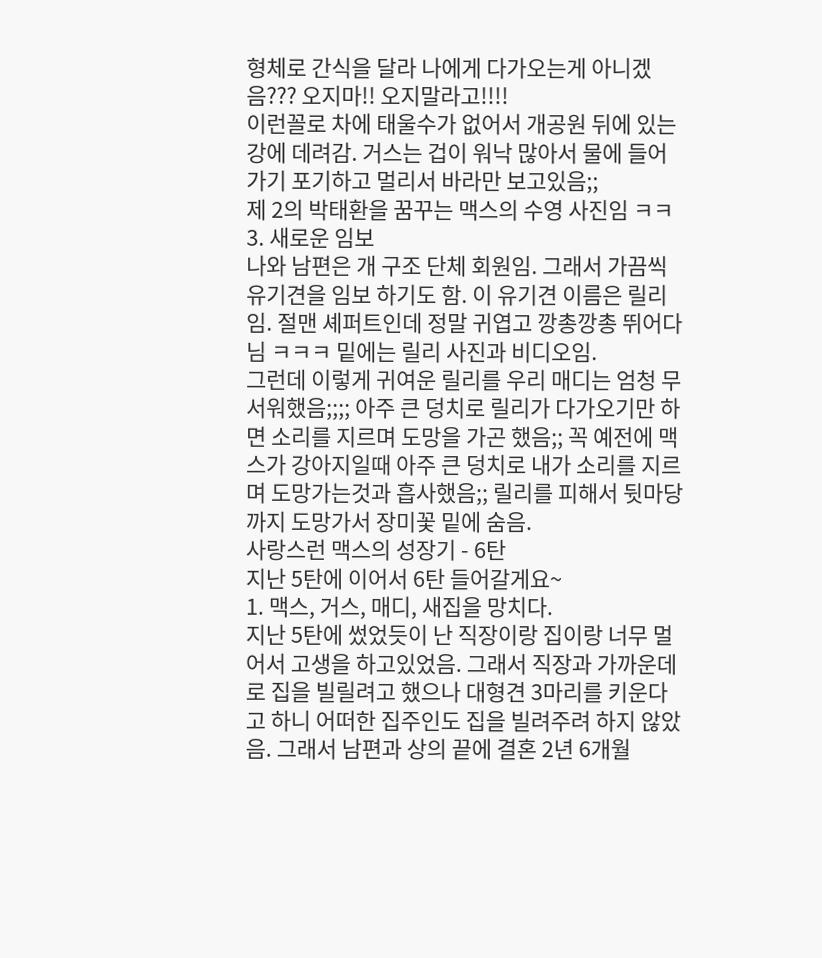형체로 간식을 달라 나에게 다가오는게 아니겠음??? 오지마!! 오지말라고!!!!
이런꼴로 차에 태울수가 없어서 개공원 뒤에 있는 강에 데려감. 거스는 겁이 워낙 많아서 물에 들어가기 포기하고 멀리서 바라만 보고있음;;
제 2의 박태환을 꿈꾸는 맥스의 수영 사진임 ㅋㅋ
3. 새로운 임보
나와 남편은 개 구조 단체 회원임. 그래서 가끔씩 유기견을 임보 하기도 함. 이 유기견 이름은 릴리 임. 절맨 셰퍼트인데 정말 귀엽고 깡총깡총 뛰어다님 ㅋㅋㅋ 밑에는 릴리 사진과 비디오임.
그런데 이렇게 귀여운 릴리를 우리 매디는 엄청 무서워했음;;;; 아주 큰 덩치로 릴리가 다가오기만 하면 소리를 지르며 도망을 가곤 했음;; 꼭 예전에 맥스가 강아지일때 아주 큰 덩치로 내가 소리를 지르며 도망가는것과 흡사했음;; 릴리를 피해서 뒷마당까지 도망가서 장미꽃 밑에 숨음.
사랑스런 맥스의 성장기 - 6탄
지난 5탄에 이어서 6탄 들어갈게요~
1. 맥스, 거스, 매디, 새집을 망치다.
지난 5탄에 썼었듯이 난 직장이랑 집이랑 너무 멀어서 고생을 하고있었음. 그래서 직장과 가까운데로 집을 빌릴려고 했으나 대형견 3마리를 키운다고 하니 어떠한 집주인도 집을 빌려주려 하지 않았음. 그래서 남편과 상의 끝에 결혼 2년 6개월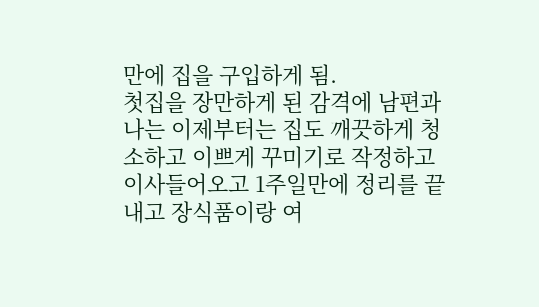만에 집을 구입하게 됨.
첫집을 장만하게 된 감격에 남편과 나는 이제부터는 집도 깨끗하게 청소하고 이쁘게 꾸미기로 작정하고 이사들어오고 1주일만에 정리를 끝내고 장식품이랑 여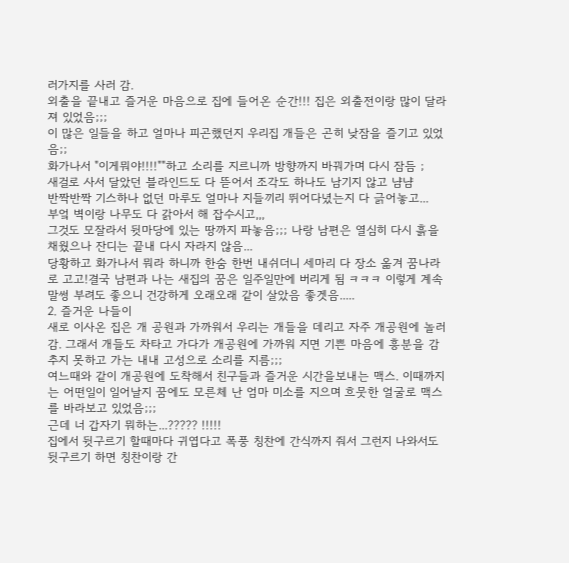러가지를 사러 감.
외출을 끝내고 즐거운 마음으로 집에 들어온 순간!!! 집은 외출전이랑 많이 달라져 있었음;;;
이 많은 일들을 하고 얼마나 피곤했던지 우리집 개들은 곤히 낮잠을 즐기고 있었음;;
화가나서 "이게뭐야!!!!""하고 소리를 지르니까 방향까지 바꿔가며 다시 잠듬 ;
새걸로 사서 달았던 블라인드도 다 뜯어서 조각도 하나도 남기지 않고 냠냠
반짝반짝 기스하나 없던 마루도 얼마나 지들끼리 뛰어다녔는지 다 긁어놓고...
부엌 벽이랑 나무도 다 갉아서 해 잡수시고,,,
그것도 모잘라서 뒷마당에 있는 땅까지 파놓음;;; 나랑 남편은 열심히 다시 흙을 채웠으나 잔디는 끝내 다시 자라지 않음...
당황하고 화가나서 뭐라 하니까 한숨 한번 내쉬더니 세마리 다 장소 옮겨 꿈나라로 고고!결국 남편과 나는 새집의 꿈은 일주일만에 버리게 됨 ㅋㅋㅋ 이렇게 계속 말썽 부려도 좋으니 건강하게 오래오래 같이 살았음 좋겟음.....
2. 즐거운 나들이
새로 이사온 집은 개 공원과 가까워서 우리는 개들을 데리고 자주 개공원에 놀러감. 그래서 개들도 차타고 가다가 개공원에 가까워 지면 기쁜 마음에 흥분을 감추지 못하고 가는 내내 고성으로 소리를 지름;;;
여느때와 같이 개공원에 도착해서 친구들과 즐거운 시간을보내는 맥스. 이때까지는 어떤일이 일어날지 꿈에도 모른체 난 엄마 미소를 지으며 흐뭇한 얼굴로 맥스를 바라보고 있었음;;;
근데 너 갑자기 뭐하는...????? !!!!!
집에서 뒷구르기 할때마다 귀엽다고 폭풍 칭찬에 간식까지 줘서 그런지 나와서도 뒷구르기 하면 칭찬이랑 간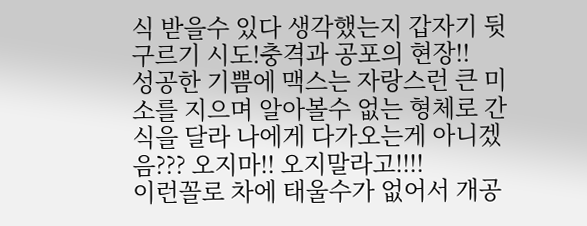식 받을수 있다 생각했는지 갑자기 뒷구르기 시도!충격과 공포의 현장!!
성공한 기쁨에 맥스는 자랑스런 큰 미소를 지으며 알아볼수 없는 형체로 간식을 달라 나에게 다가오는게 아니겠음??? 오지마!! 오지말라고!!!!
이런꼴로 차에 태울수가 없어서 개공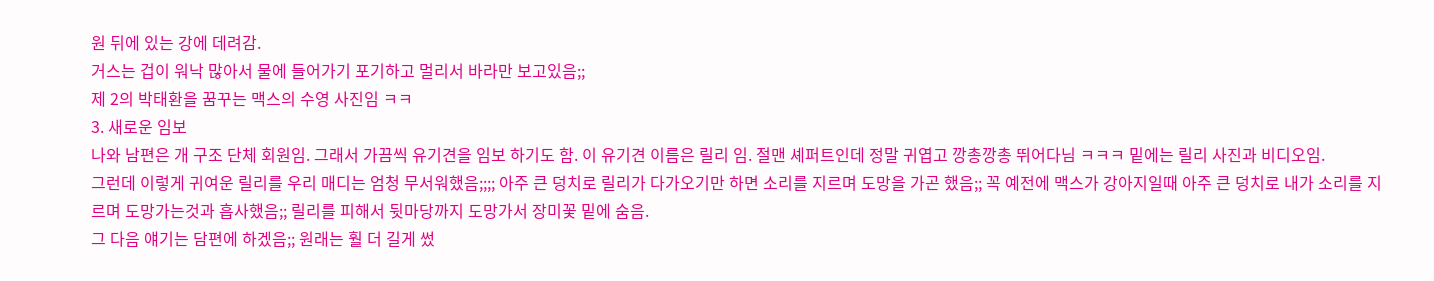원 뒤에 있는 강에 데려감.
거스는 겁이 워낙 많아서 물에 들어가기 포기하고 멀리서 바라만 보고있음;;
제 2의 박태환을 꿈꾸는 맥스의 수영 사진임 ㅋㅋ
3. 새로운 임보
나와 남편은 개 구조 단체 회원임. 그래서 가끔씩 유기견을 임보 하기도 함. 이 유기견 이름은 릴리 임. 절맨 셰퍼트인데 정말 귀엽고 깡총깡총 뛰어다님 ㅋㅋㅋ 밑에는 릴리 사진과 비디오임.
그런데 이렇게 귀여운 릴리를 우리 매디는 엄청 무서워했음;;;; 아주 큰 덩치로 릴리가 다가오기만 하면 소리를 지르며 도망을 가곤 했음;; 꼭 예전에 맥스가 강아지일때 아주 큰 덩치로 내가 소리를 지르며 도망가는것과 흡사했음;; 릴리를 피해서 뒷마당까지 도망가서 장미꽃 밑에 숨음.
그 다음 얘기는 담편에 하겠음;; 원래는 훨 더 길게 썼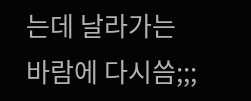는데 날라가는 바람에 다시씀;;;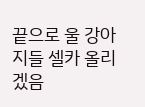끝으로 울 강아지들 셀카 올리겠음